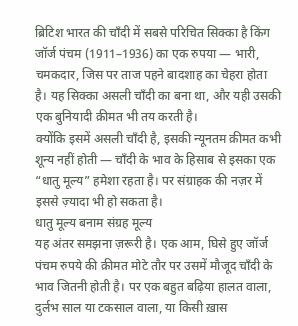ब्रिटिश भारत की चाँदी में सबसे परिचित सिक्का है किंग जॉर्ज पंचम (1911–1936) का एक रुपया — भारी, चमकदार, जिस पर ताज पहने बादशाह का चेहरा होता है। यह सिक्का असली चाँदी का बना था, और यही उसकी एक बुनियादी क़ीमत भी तय करती है।
क्योंकि इसमें असली चाँदी है, इसकी न्यूनतम क़ीमत कभी शून्य नहीं होती — चाँदी के भाव के हिसाब से इसका एक “धातु मूल्य” हमेशा रहता है। पर संग्राहक की नज़र में इससे ज़्यादा भी हो सकता है।
धातु मूल्य बनाम संग्रह मूल्य
यह अंतर समझना ज़रूरी है। एक आम, घिसे हुए जॉर्ज पंचम रुपये की क़ीमत मोटे तौर पर उसमें मौजूद चाँदी के भाव जितनी होती है। पर एक बहुत बढ़िया हालत वाला, दुर्लभ साल या टकसाल वाला, या किसी ख़ास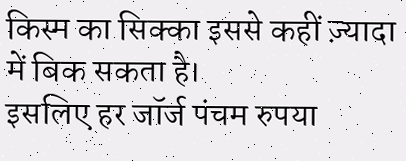किस्म का सिक्का इससे कहीं ज़्यादा में बिक सकता है।
इसलिए हर जॉर्ज पंचम रुपया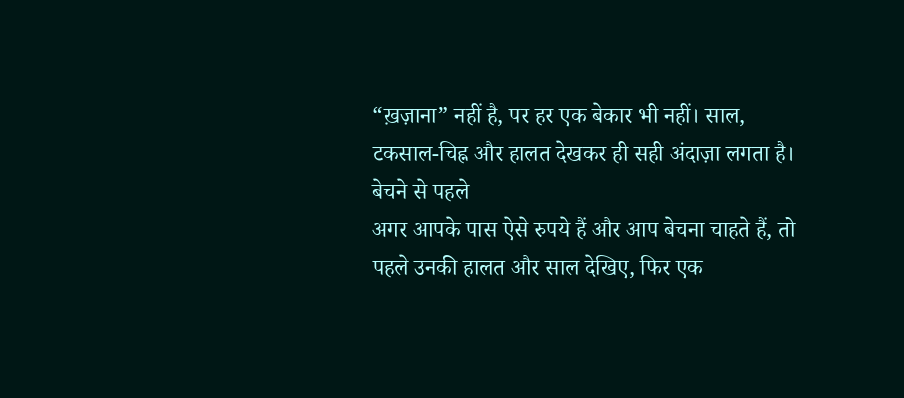“ख़ज़ाना” नहीं है, पर हर एक बेकार भी नहीं। साल, टकसाल-चिह्न और हालत देखकर ही सही अंदाज़ा लगता है।
बेचने से पहले
अगर आपके पास ऐसे रुपये हैं और आप बेचना चाहते हैं, तो पहले उनकी हालत और साल देखिए, फिर एक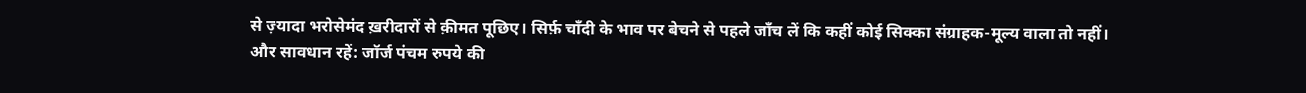से ज़्यादा भरोसेमंद ख़रीदारों से क़ीमत पूछिए। सिर्फ़ चाँदी के भाव पर बेचने से पहले जाँच लें कि कहीं कोई सिक्का संग्राहक-मूल्य वाला तो नहीं।
और सावधान रहें: जॉर्ज पंचम रुपये की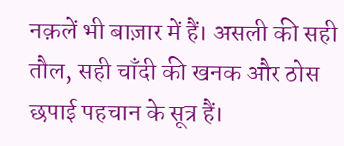नक़लें भी बाज़ार में हैं। असली की सही तौल, सही चाँदी की खनक और ठोस छपाई पहचान के सूत्र हैं।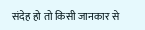संदेह हो तो किसी जानकार से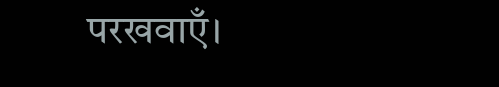परखवाएँ।